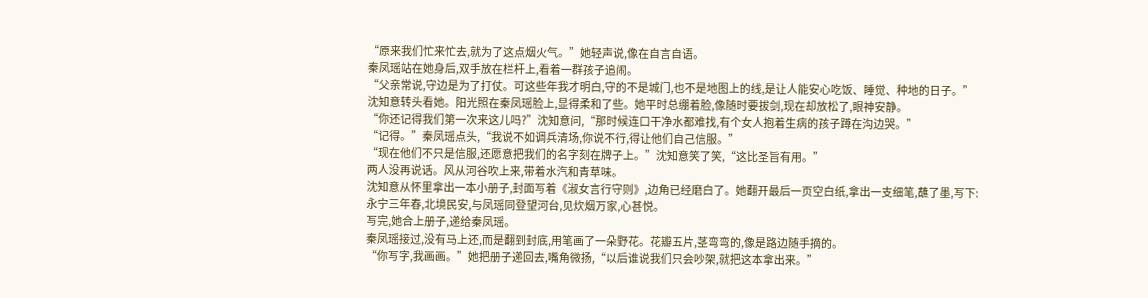“原来我们忙来忙去,就为了这点烟火气。”她轻声说,像在自言自语。
秦凤瑶站在她身后,双手放在栏杆上,看着一群孩子追闹。
“父亲常说,守边是为了打仗。可这些年我才明白,守的不是城门,也不是地图上的线,是让人能安心吃饭、睡觉、种地的日子。”
沈知意转头看她。阳光照在秦凤瑶脸上,显得柔和了些。她平时总绷着脸,像随时要拔剑,现在却放松了,眼神安静。
“你还记得我们第一次来这儿吗?”沈知意问,“那时候连口干净水都难找,有个女人抱着生病的孩子蹲在沟边哭。”
“记得。”秦凤瑶点头,“我说不如调兵清场,你说不行,得让他们自己信服。”
“现在他们不只是信服,还愿意把我们的名字刻在牌子上。”沈知意笑了笑,“这比圣旨有用。”
两人没再说话。风从河谷吹上来,带着水汽和青草味。
沈知意从怀里拿出一本小册子,封面写着《淑女言行守则》,边角已经磨白了。她翻开最后一页空白纸,拿出一支细笔,蘸了墨,写下:
永宁三年春,北境民安,与凤瑶同登望河台,见炊烟万家,心甚悦。
写完,她合上册子,递给秦凤瑶。
秦凤瑶接过,没有马上还,而是翻到封底,用笔画了一朵野花。花瓣五片,茎弯弯的,像是路边随手摘的。
“你写字,我画画。”她把册子递回去,嘴角微扬,“以后谁说我们只会吵架,就把这本拿出来。”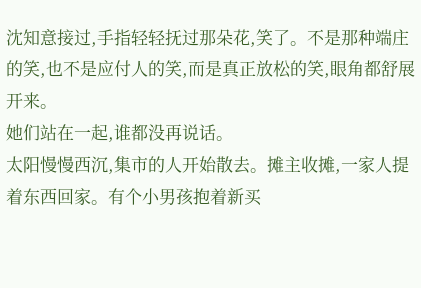沈知意接过,手指轻轻抚过那朵花,笑了。不是那种端庄的笑,也不是应付人的笑,而是真正放松的笑,眼角都舒展开来。
她们站在一起,谁都没再说话。
太阳慢慢西沉,集市的人开始散去。摊主收摊,一家人提着东西回家。有个小男孩抱着新买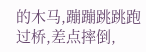的木马,蹦蹦跳跳跑过桥,差点摔倒,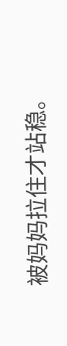被妈妈拉住才站稳。